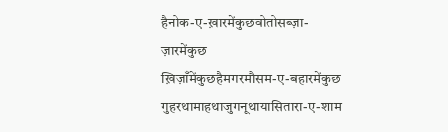हैनोक-ए-ख़ारमेंकुछवोतोसब्ज़ा-ज़ारमेंकुछ
ख़िज़ाँमेंकुछहैमगरमौसम-ए-बहारमेंकुछ
गुहरथामाहथाजुगनूथायासितारा-ए-शाम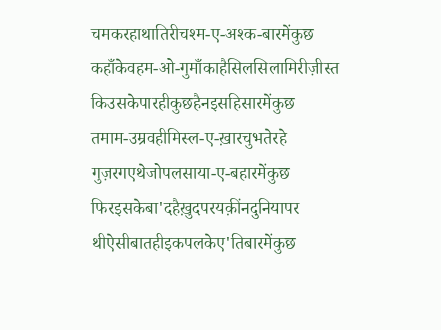चमकरहाथातिरीचश्म-ए-अश्क-बारमेंकुछ
कहाँकेवहम-ओ-गुमाँकाहैसिलसिलामिरीज़ीस्त
किउसकेपारहीकुछहैनइसहिसारमेंकुछ
तमाम-उम्रवहीमिस्ल-ए-ख़ारचुभतेरहे
गुज़रगएथेजोपलसाया-ए-बहारमेंकुछ
फिरइसकेबा'दहैख़ुदपरयक़ींनदुनियापर
थीऐसीबातहीइकपलकेए'तिबारमेंकुछ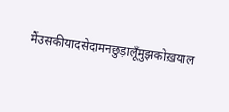मैंउसकीयादसेदामनछुड़ालूँमुझकोख़याल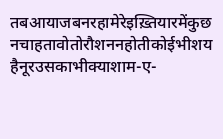तबआयाजबनरहामेरेइख़्तियारमेंकुछ
नचाहतावोतोरौशननहोतीकोईभीशय
हैनूरउसकाभीक्याशाम-ए-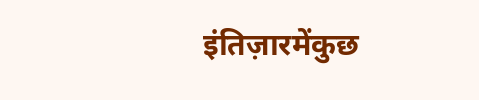इंतिज़ारमेंकुछ